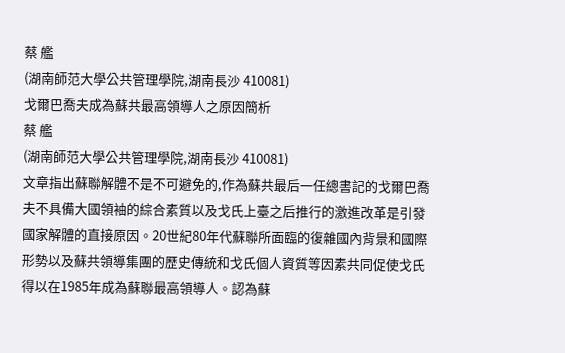蔡 艦
(湖南師范大學公共管理學院,湖南長沙 410081)
戈爾巴喬夫成為蘇共最高領導人之原因簡析
蔡 艦
(湖南師范大學公共管理學院,湖南長沙 410081)
文章指出蘇聯解體不是不可避免的,作為蘇共最后一任總書記的戈爾巴喬夫不具備大國領袖的綜合素質以及戈氏上臺之后推行的激進改革是引發國家解體的直接原因。20世紀80年代蘇聯所面臨的復雜國內背景和國際形勢以及蘇共領導集團的歷史傳統和戈氏個人資質等因素共同促使戈氏得以在1985年成為蘇聯最高領導人。認為蘇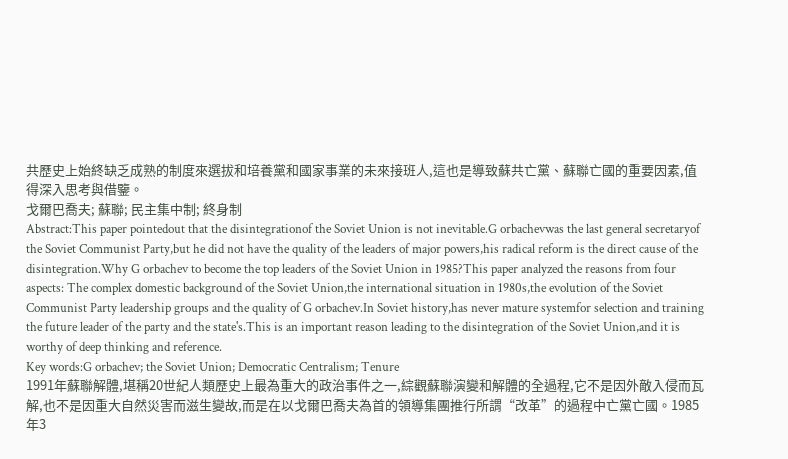共歷史上始終缺乏成熟的制度來選拔和培養黨和國家事業的未來接班人,這也是導致蘇共亡黨、蘇聯亡國的重要因素,值得深入思考與借鑒。
戈爾巴喬夫; 蘇聯; 民主集中制; 終身制
Abstract:This paper pointedout that the disintegrationof the Soviet Union is not inevitable.G orbachevwas the last general secretaryof the Soviet Communist Party,but he did not have the quality of the leaders of major powers,his radical reform is the direct cause of the disintegration.Why G orbachev to become the top leaders of the Soviet Union in 1985?This paper analyzed the reasons from four aspects: The complex domestic background of the Soviet Union,the international situation in 1980s,the evolution of the Soviet Communist Party leadership groups and the quality of G orbachev.In Soviet history,has never mature systemfor selection and training the future leader of the party and the state's.This is an important reason leading to the disintegration of the Soviet Union,and it is worthy of deep thinking and reference.
Key words:G orbachev; the Soviet Union; Democratic Centralism; Tenure
1991年蘇聯解體,堪稱20世紀人類歷史上最為重大的政治事件之一,綜觀蘇聯演變和解體的全過程,它不是因外敵入侵而瓦解,也不是因重大自然災害而滋生變故,而是在以戈爾巴喬夫為首的領導集團推行所謂“改革”的過程中亡黨亡國。1985年3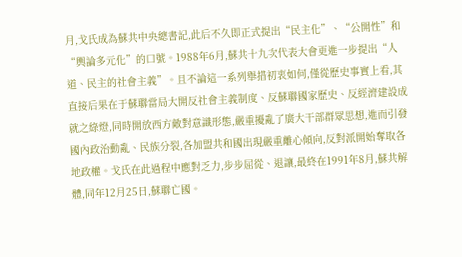月,戈氏成為蘇共中央總書記,此后不久即正式提出“民主化”、“公開性”和“輿論多元化”的口號。1988年6月,蘇共十九次代表大會更進一步提出“人道、民主的社會主義”。且不論這一系列舉措初衷如何,僅從歷史事實上看,其直接后果在于蘇聯當局大開反社會主義制度、反蘇聯國家歷史、反經濟建設成就之綠燈,同時開放西方敵對意識形態,嚴重擾亂了廣大干部群眾思想,進而引發國內政治動亂、民族分裂,各加盟共和國出現嚴重離心傾向,反對派開始奪取各地政權。戈氏在此過程中應對乏力,步步屈從、退讓,最終在1991年8月,蘇共解體,同年12月25日,蘇聯亡國。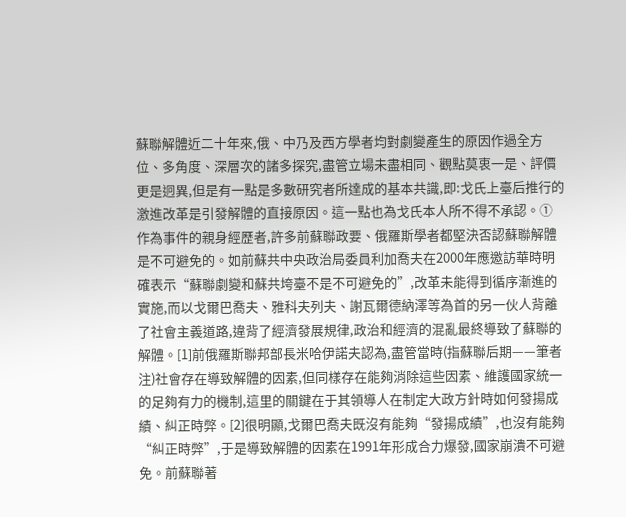蘇聯解體近二十年來,俄、中乃及西方學者均對劇變產生的原因作過全方位、多角度、深層次的諸多探究,盡管立場未盡相同、觀點莫衷一是、評價更是迥異,但是有一點是多數研究者所達成的基本共識,即:戈氏上臺后推行的激進改革是引發解體的直接原因。這一點也為戈氏本人所不得不承認。①
作為事件的親身經歷者,許多前蘇聯政要、俄羅斯學者都堅決否認蘇聯解體是不可避免的。如前蘇共中央政治局委員利加喬夫在2000年應邀訪華時明確表示“蘇聯劇變和蘇共垮臺不是不可避免的”,改革未能得到循序漸進的實施,而以戈爾巴喬夫、雅科夫列夫、謝瓦爾德納澤等為首的另一伙人背離了社會主義道路,違背了經濟發展規律,政治和經濟的混亂最終導致了蘇聯的解體。[1]前俄羅斯聯邦部長米哈伊諾夫認為,盡管當時(指蘇聯后期——筆者注)社會存在導致解體的因素,但同樣存在能夠消除這些因素、維護國家統一的足夠有力的機制,這里的關鍵在于其領導人在制定大政方針時如何發揚成績、糾正時弊。[2]很明顯,戈爾巴喬夫既沒有能夠“發揚成績”,也沒有能夠“糾正時弊”,于是導致解體的因素在1991年形成合力爆發,國家崩潰不可避免。前蘇聯著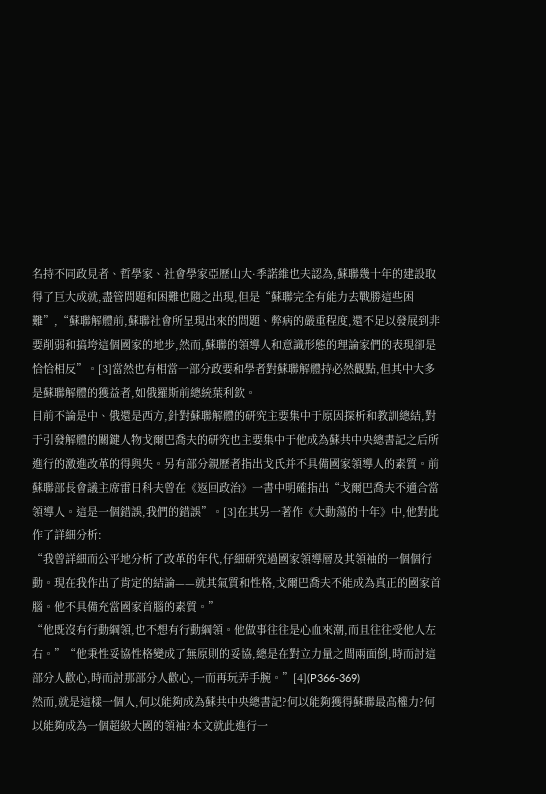名持不同政見者、哲學家、社會學家亞歷山大·季諾維也夫認為,蘇聯幾十年的建設取得了巨大成就,盡管問題和困難也隨之出現,但是“蘇聯完全有能力去戰勝這些困難”,“蘇聯解體前,蘇聯社會所呈現出來的問題、弊病的嚴重程度,還不足以發展到非要削弱和搞垮這個國家的地步,然而,蘇聯的領導人和意識形態的理論家們的表現卻是恰恰相反”。[3]當然也有相當一部分政要和學者對蘇聯解體持必然觀點,但其中大多是蘇聯解體的獲益者,如俄羅斯前總統葉利欽。
目前不論是中、俄還是西方,針對蘇聯解體的研究主要集中于原因探析和教訓總結,對于引發解體的關鍵人物戈爾巴喬夫的研究也主要集中于他成為蘇共中央總書記之后所進行的激進改革的得與失。另有部分親歷者指出戈氏并不具備國家領導人的素質。前蘇聯部長會議主席雷日科夫曾在《返回政治》一書中明確指出“戈爾巴喬夫不適合當領導人。這是一個錯誤,我們的錯誤”。[3]在其另一著作《大動蕩的十年》中,他對此作了詳細分析:
“我曾詳細而公平地分析了改革的年代,仔細研究過國家領導層及其領袖的一個個行動。現在我作出了肯定的結論——就其氣質和性格,戈爾巴喬夫不能成為真正的國家首腦。他不具備充當國家首腦的素質。”
“他既沒有行動綱領,也不想有行動綱領。他做事往往是心血來潮,而且往往受他人左右。”“他秉性妥協性格變成了無原則的妥協,總是在對立力量之間兩面倒,時而討這部分人歡心,時而討那部分人歡心,一而再玩弄手腕。”[4](P366-369)
然而,就是這樣一個人,何以能夠成為蘇共中央總書記?何以能夠獲得蘇聯最高權力?何以能夠成為一個超級大國的領袖?本文就此進行一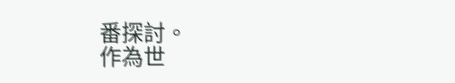番探討。
作為世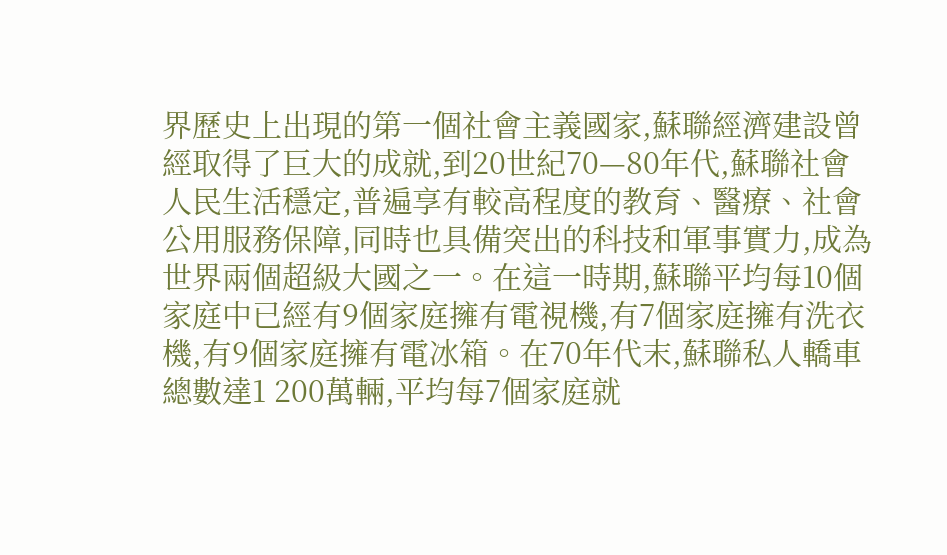界歷史上出現的第一個社會主義國家,蘇聯經濟建設曾經取得了巨大的成就,到20世紀70—80年代,蘇聯社會人民生活穩定,普遍享有較高程度的教育、醫療、社會公用服務保障,同時也具備突出的科技和軍事實力,成為世界兩個超級大國之一。在這一時期,蘇聯平均每10個家庭中已經有9個家庭擁有電視機,有7個家庭擁有洗衣機,有9個家庭擁有電冰箱。在70年代末,蘇聯私人轎車總數達1 200萬輛,平均每7個家庭就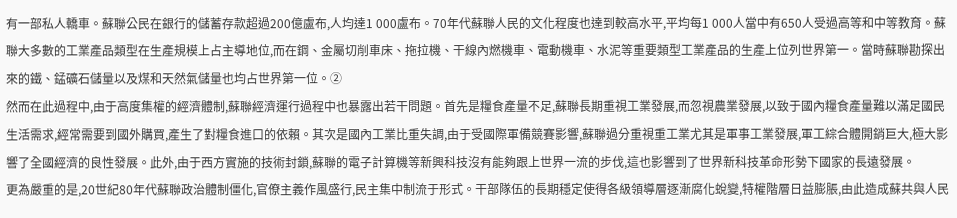有一部私人轎車。蘇聯公民在銀行的儲蓄存款超過200億盧布,人均達1 000盧布。70年代蘇聯人民的文化程度也達到較高水平,平均每1 000人當中有650人受過高等和中等教育。蘇聯大多數的工業產品類型在生產規模上占主導地位,而在鋼、金屬切削車床、拖拉機、干線內燃機車、電動機車、水泥等重要類型工業產品的生產上位列世界第一。當時蘇聯勘探出來的鐵、錳礦石儲量以及煤和天然氣儲量也均占世界第一位。②
然而在此過程中,由于高度集權的經濟體制,蘇聯經濟運行過程中也暴露出若干問題。首先是糧食產量不足,蘇聯長期重視工業發展,而忽視農業發展,以致于國內糧食產量難以滿足國民生活需求,經常需要到國外購買,產生了對糧食進口的依賴。其次是國內工業比重失調,由于受國際軍備競賽影響,蘇聯過分重視重工業尤其是軍事工業發展,軍工綜合體開銷巨大,極大影響了全國經濟的良性發展。此外,由于西方實施的技術封鎖,蘇聯的電子計算機等新興科技沒有能夠跟上世界一流的步伐,這也影響到了世界新科技革命形勢下國家的長遠發展。
更為嚴重的是,20世紀80年代蘇聯政治體制僵化,官僚主義作風盛行,民主集中制流于形式。干部隊伍的長期穩定使得各級領導層逐漸腐化蛻變,特權階層日益膨脹,由此造成蘇共與人民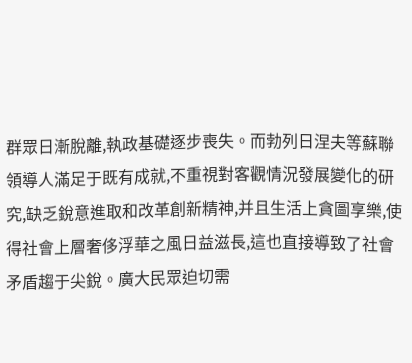群眾日漸脫離,執政基礎逐步喪失。而勃列日涅夫等蘇聯領導人滿足于既有成就,不重視對客觀情況發展變化的研究,缺乏銳意進取和改革創新精神,并且生活上貪圖享樂,使得社會上層奢侈浮華之風日益滋長,這也直接導致了社會矛盾趨于尖銳。廣大民眾迫切需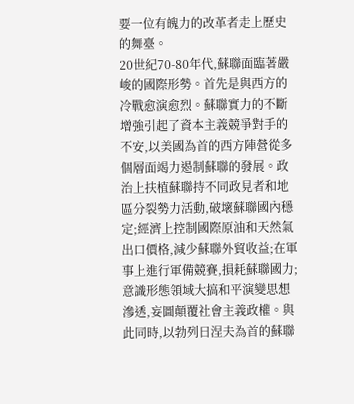要一位有魄力的改革者走上歷史的舞臺。
20世紀70-80年代,蘇聯面臨著嚴峻的國際形勢。首先是與西方的冷戰愈演愈烈。蘇聯實力的不斷增強引起了資本主義競爭對手的不安,以美國為首的西方陣營從多個層面竭力遏制蘇聯的發展。政治上扶植蘇聯持不同政見者和地區分裂勢力活動,破壞蘇聯國內穩定;經濟上控制國際原油和天然氣出口價格,減少蘇聯外貿收益;在軍事上進行軍備競賽,損耗蘇聯國力;意識形態領域大搞和平演變思想滲透,妄圖顛覆社會主義政權。與此同時,以勃列日涅夫為首的蘇聯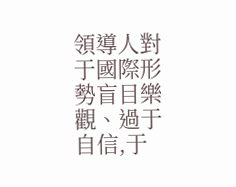領導人對于國際形勢盲目樂觀、過于自信,于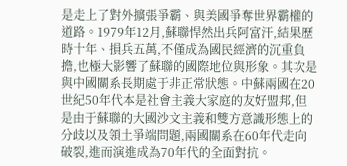是走上了對外擴張爭霸、與美國爭奪世界霸權的道路。1979年12月,蘇聯悍然出兵阿富汗,結果歷時十年、損兵五萬,不僅成為國民經濟的沉重負擔,也極大影響了蘇聯的國際地位與形象。其次是與中國關系長期處于非正常狀態。中蘇兩國在20世紀50年代本是社會主義大家庭的友好盟邦,但是由于蘇聯的大國沙文主義和雙方意識形態上的分歧以及領土爭端問題,兩國關系在60年代走向破裂,進而演進成為70年代的全面對抗。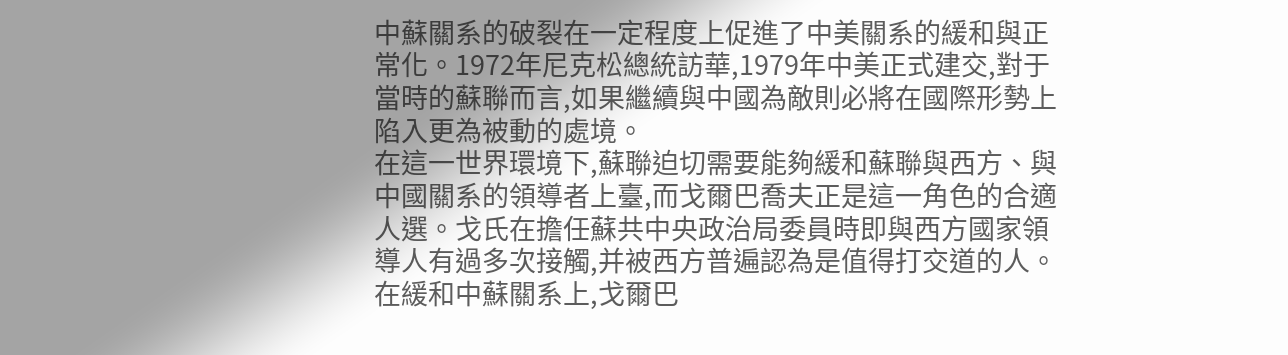中蘇關系的破裂在一定程度上促進了中美關系的緩和與正常化。1972年尼克松總統訪華,1979年中美正式建交,對于當時的蘇聯而言,如果繼續與中國為敵則必將在國際形勢上陷入更為被動的處境。
在這一世界環境下,蘇聯迫切需要能夠緩和蘇聯與西方、與中國關系的領導者上臺,而戈爾巴喬夫正是這一角色的合適人選。戈氏在擔任蘇共中央政治局委員時即與西方國家領導人有過多次接觸,并被西方普遍認為是值得打交道的人。在緩和中蘇關系上,戈爾巴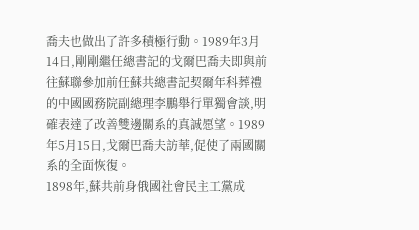喬夫也做出了許多積極行動。1989年3月14日,剛剛繼任總書記的戈爾巴喬夫即與前往蘇聯參加前任蘇共總書記契爾年科葬禮的中國國務院副總理李鵬舉行單獨會談,明確表達了改善雙邊關系的真誠愿望。1989年5月15日,戈爾巴喬夫訪華,促使了兩國關系的全面恢復。
1898年,蘇共前身俄國社會民主工黨成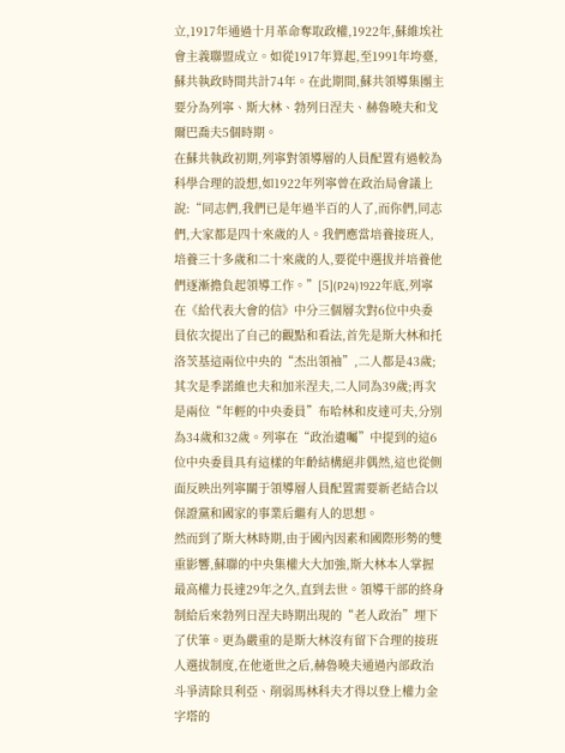立,1917年通過十月革命奪取政權,1922年,蘇維埃社會主義聯盟成立。如從1917年算起,至1991年垮臺,蘇共執政時間共計74年。在此期間,蘇共領導集團主要分為列寧、斯大林、勃列日涅夫、赫魯曉夫和戈爾巴喬夫5個時期。
在蘇共執政初期,列寧對領導層的人員配置有過較為科學合理的設想,如1922年列寧曾在政治局會議上說:“同志們,我們已是年過半百的人了,而你們,同志們,大家都是四十來歲的人。我們應當培養接班人,培養三十多歲和二十來歲的人,要從中選拔并培養他們逐漸擔負起領導工作。”[5](P24)1922年底,列寧在《給代表大會的信》中分三個層次對6位中央委員依次提出了自己的觀點和看法,首先是斯大林和托洛茨基這兩位中央的“杰出領袖”,二人都是43歲;其次是季諾維也夫和加米涅夫,二人同為39歲;再次是兩位“年輕的中央委員”布哈林和皮達可夫,分別為34歲和32歲。列寧在“政治遺囑”中提到的這6位中央委員具有這樣的年齡結構絕非偶然,這也從側面反映出列寧關于領導層人員配置需要新老結合以保證黨和國家的事業后繼有人的思想。
然而到了斯大林時期,由于國內因素和國際形勢的雙重影響,蘇聯的中央集權大大加強,斯大林本人掌握最高權力長達29年之久,直到去世。領導干部的終身制給后來勃列日涅夫時期出現的“老人政治”埋下了伏筆。更為嚴重的是斯大林沒有留下合理的接班人選拔制度,在他逝世之后,赫魯曉夫通過內部政治斗爭清除貝利亞、削弱馬林科夫才得以登上權力金字塔的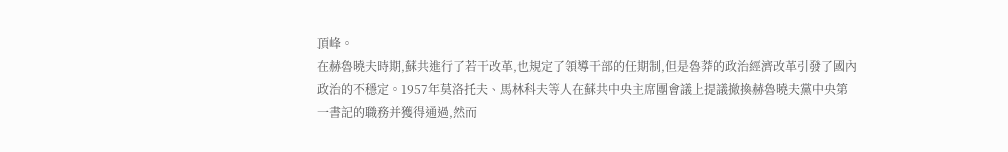頂峰。
在赫魯曉夫時期,蘇共進行了若干改革,也規定了領導干部的任期制,但是魯莽的政治經濟改革引發了國內政治的不穩定。1957年莫洛托夫、馬林科夫等人在蘇共中央主席團會議上提議撤換赫魯曉夫黨中央第一書記的職務并獲得通過,然而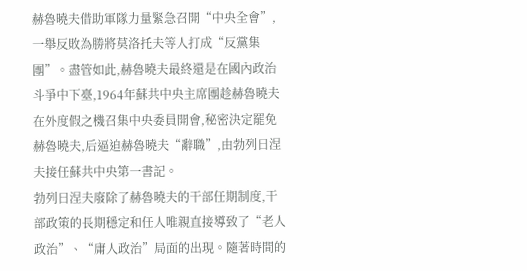赫魯曉夫借助軍隊力量緊急召開“中央全會”,一舉反敗為勝將莫洛托夫等人打成“反黨集團”。盡管如此,赫魯曉夫最終還是在國內政治斗爭中下臺,1964年蘇共中央主席團趁赫魯曉夫在外度假之機召集中央委員開會,秘密決定罷免赫魯曉夫,后逼迫赫魯曉夫“辭職”,由勃列日涅夫接任蘇共中央第一書記。
勃列日涅夫廢除了赫魯曉夫的干部任期制度,干部政策的長期穩定和任人唯親直接導致了“老人政治”、“庸人政治”局面的出現。隨著時間的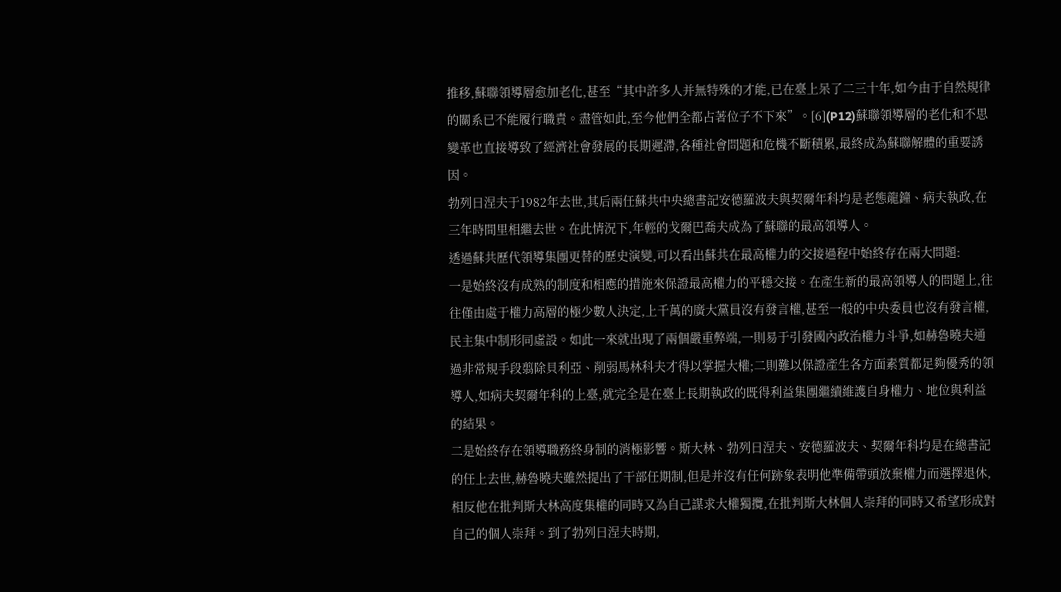推移,蘇聯領導層愈加老化,甚至“其中許多人并無特殊的才能,已在臺上呆了二三十年,如今由于自然規律的關系已不能履行職責。盡管如此,至今他們全都占著位子不下來”。[6](P12)蘇聯領導層的老化和不思變革也直接導致了經濟社會發展的長期遲滯,各種社會問題和危機不斷積累,最終成為蘇聯解體的重要誘因。
勃列日涅夫于1982年去世,其后兩任蘇共中央總書記安德羅波夫與契爾年科均是老態龍鐘、病夫執政,在三年時間里相繼去世。在此情況下,年輕的戈爾巴喬夫成為了蘇聯的最高領導人。
透過蘇共歷代領導集團更替的歷史演變,可以看出蘇共在最高權力的交接過程中始終存在兩大問題:
一是始終沒有成熟的制度和相應的措施來保證最高權力的平穩交接。在產生新的最高領導人的問題上,往往僅由處于權力高層的極少數人決定,上千萬的廣大黨員沒有發言權,甚至一般的中央委員也沒有發言權,民主集中制形同虛設。如此一來就出現了兩個嚴重弊端,一則易于引發國內政治權力斗爭,如赫魯曉夫通過非常規手段翦除貝利亞、削弱馬林科夫才得以掌握大權;二則難以保證產生各方面素質都足夠優秀的領導人,如病夫契爾年科的上臺,就完全是在臺上長期執政的既得利益集團繼續維護自身權力、地位與利益的結果。
二是始終存在領導職務終身制的消極影響。斯大林、勃列日涅夫、安德羅波夫、契爾年科均是在總書記的任上去世,赫魯曉夫雖然提出了干部任期制,但是并沒有任何跡象表明他準備帶頭放棄權力而選擇退休,相反他在批判斯大林高度集權的同時又為自己謀求大權獨攬,在批判斯大林個人崇拜的同時又希望形成對自己的個人崇拜。到了勃列日涅夫時期,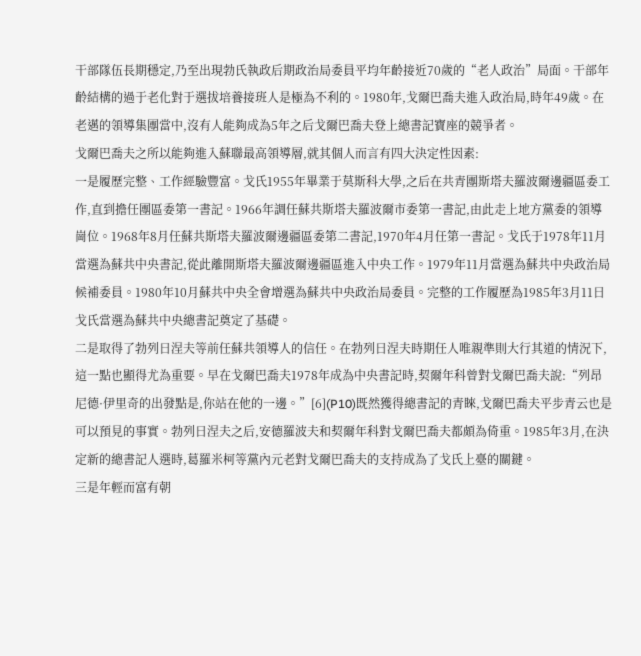干部隊伍長期穩定,乃至出現勃氏執政后期政治局委員平均年齡接近70歲的“老人政治”局面。干部年齡結構的過于老化對于選拔培養接班人是極為不利的。1980年,戈爾巴喬夫進入政治局,時年49歲。在老邁的領導集團當中,沒有人能夠成為5年之后戈爾巴喬夫登上總書記寶座的競爭者。
戈爾巴喬夫之所以能夠進入蘇聯最高領導層,就其個人而言有四大決定性因素:
一是履歷完整、工作經驗豐富。戈氏1955年畢業于莫斯科大學,之后在共青團斯塔夫羅波爾邊疆區委工作,直到擔任團區委第一書記。1966年調任蘇共斯塔夫羅波爾市委第一書記,由此走上地方黨委的領導崗位。1968年8月任蘇共斯塔夫羅波爾邊疆區委第二書記,1970年4月任第一書記。戈氏于1978年11月當選為蘇共中央書記,從此離開斯塔夫羅波爾邊疆區進入中央工作。1979年11月當選為蘇共中央政治局候補委員。1980年10月蘇共中央全會增選為蘇共中央政治局委員。完整的工作履歷為1985年3月11日戈氏當選為蘇共中央總書記奠定了基礎。
二是取得了勃列日涅夫等前任蘇共領導人的信任。在勃列日涅夫時期任人唯親準則大行其道的情況下,這一點也顯得尤為重要。早在戈爾巴喬夫1978年成為中央書記時,契爾年科曾對戈爾巴喬夫說:“列昂尼德·伊里奇的出發點是,你站在他的一邊。”[6](P10)既然獲得總書記的青睞,戈爾巴喬夫平步青云也是可以預見的事實。勃列日涅夫之后,安德羅波夫和契爾年科對戈爾巴喬夫都頗為倚重。1985年3月,在決定新的總書記人選時,葛羅米柯等黨內元老對戈爾巴喬夫的支持成為了戈氏上臺的關鍵。
三是年輕而富有朝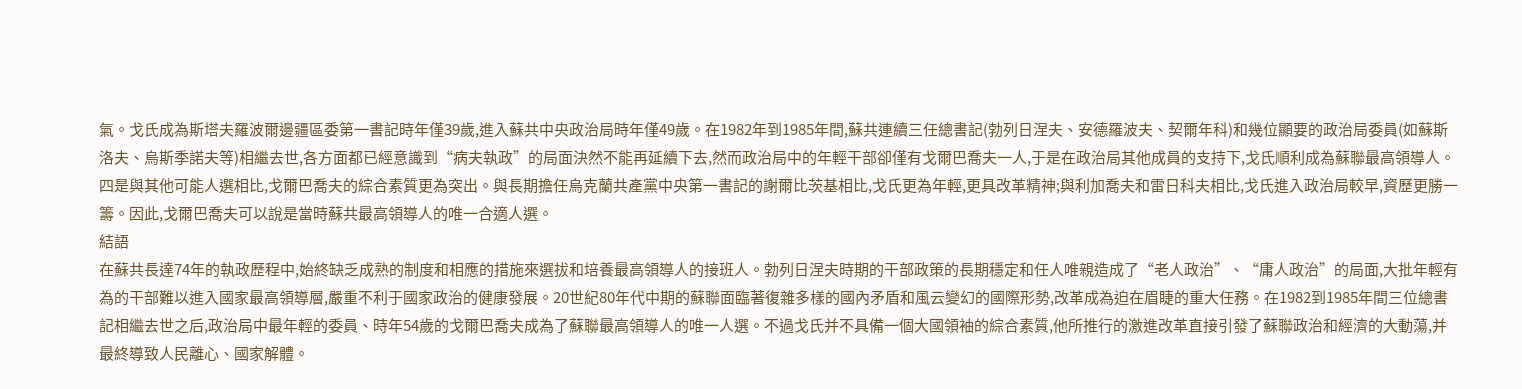氣。戈氏成為斯塔夫羅波爾邊疆區委第一書記時年僅39歲,進入蘇共中央政治局時年僅49歲。在1982年到1985年間,蘇共連續三任總書記(勃列日涅夫、安德羅波夫、契爾年科)和幾位顯要的政治局委員(如蘇斯洛夫、烏斯季諾夫等)相繼去世,各方面都已經意識到“病夫執政”的局面決然不能再延續下去,然而政治局中的年輕干部卻僅有戈爾巴喬夫一人,于是在政治局其他成員的支持下,戈氏順利成為蘇聯最高領導人。
四是與其他可能人選相比,戈爾巴喬夫的綜合素質更為突出。與長期擔任烏克蘭共產黨中央第一書記的謝爾比茨基相比,戈氏更為年輕,更具改革精神;與利加喬夫和雷日科夫相比,戈氏進入政治局較早,資歷更勝一籌。因此,戈爾巴喬夫可以說是當時蘇共最高領導人的唯一合適人選。
結語
在蘇共長達74年的執政歷程中,始終缺乏成熟的制度和相應的措施來選拔和培養最高領導人的接班人。勃列日涅夫時期的干部政策的長期穩定和任人唯親造成了“老人政治”、“庸人政治”的局面,大批年輕有為的干部難以進入國家最高領導層,嚴重不利于國家政治的健康發展。20世紀80年代中期的蘇聯面臨著復雜多樣的國內矛盾和風云變幻的國際形勢,改革成為迫在眉睫的重大任務。在1982到1985年間三位總書記相繼去世之后,政治局中最年輕的委員、時年54歲的戈爾巴喬夫成為了蘇聯最高領導人的唯一人選。不過戈氏并不具備一個大國領袖的綜合素質,他所推行的激進改革直接引發了蘇聯政治和經濟的大動蕩,并最終導致人民離心、國家解體。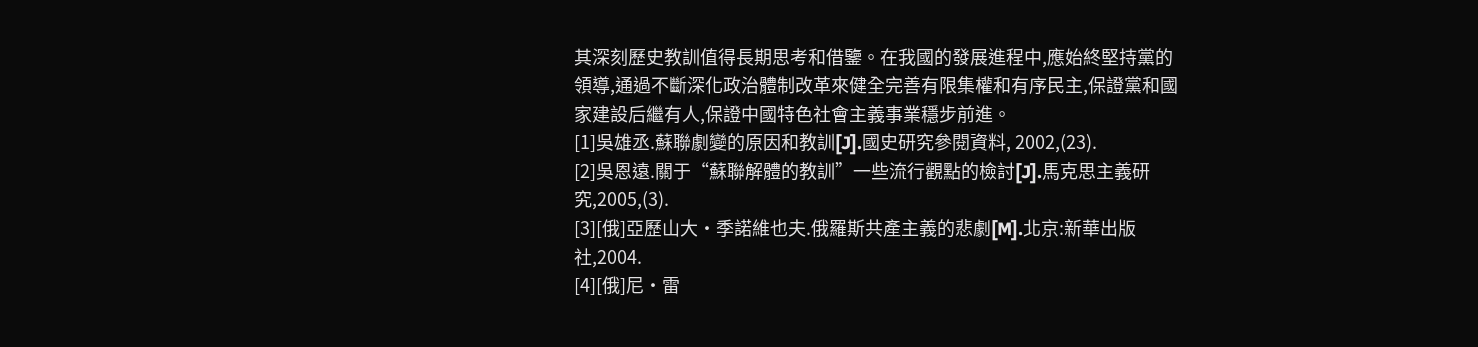其深刻歷史教訓值得長期思考和借鑒。在我國的發展進程中,應始終堅持黨的領導,通過不斷深化政治體制改革來健全完善有限集權和有序民主,保證黨和國家建設后繼有人,保證中國特色社會主義事業穩步前進。
[1]吳雄丞.蘇聯劇變的原因和教訓[J].國史研究參閱資料, 2002,(23).
[2]吳恩遠.關于“蘇聯解體的教訓”一些流行觀點的檢討[J].馬克思主義研究,2005,(3).
[3][俄]亞歷山大·季諾維也夫.俄羅斯共產主義的悲劇[M].北京:新華出版社,2004.
[4][俄]尼·雷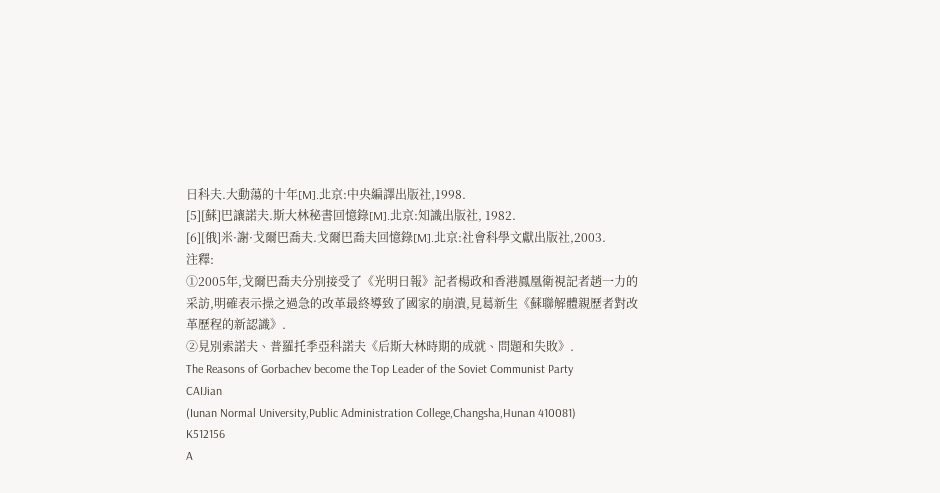日科夫.大動蕩的十年[M].北京:中央編譯出版社,1998.
[5][蘇]巴讓諾夫.斯大林秘書回憶錄[M].北京:知識出版社, 1982.
[6][俄]米·謝·戈爾巴喬夫.戈爾巴喬夫回憶錄[M].北京:社會科學文獻出版社,2003.
注釋:
①2005年,戈爾巴喬夫分別接受了《光明日報》記者楊政和香港鳳凰衛視記者趙一力的采訪,明確表示操之過急的改革最終導致了國家的崩潰,見葛新生《蘇聯解體親歷者對改革歷程的新認識》.
②見別索諾夫、普羅托季亞科諾夫《后斯大林時期的成就、問題和失敗》.
The Reasons of Gorbachev become the Top Leader of the Soviet Communist Party
CAIJian
(Iunan Normal University,Public Administration College,Changsha,Hunan 410081)
K512156
A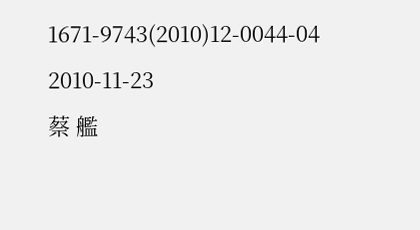1671-9743(2010)12-0044-04
2010-11-23
蔡 艦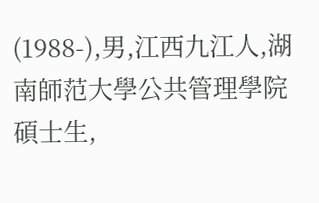(1988-),男,江西九江人,湖南師范大學公共管理學院碩士生,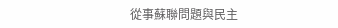從事蘇聯問題與民主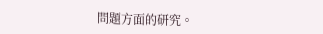問題方面的研究。